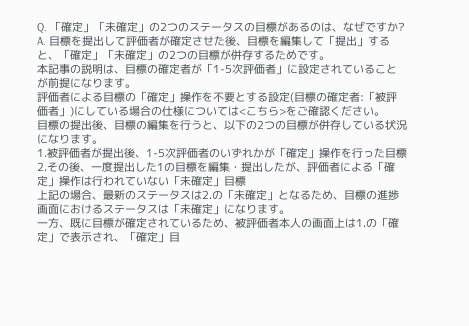Q. 「確定」「未確定」の2つのステータスの目標があるのは、なぜですか?
A. 目標を提出して評価者が確定させた後、目標を編集して「提出」すると、「確定」「未確定」の2つの目標が併存するためです。
本記事の説明は、目標の確定者が「1-5次評価者」に設定されていることが前提になります。
評価者による目標の「確定」操作を不要とする設定(目標の確定者:「被評価者」)にしている場合の仕様については<こちら>をご確認ください。
目標の提出後、目標の編集を行うと、以下の2つの目標が併存している状況になります。
1.被評価者が提出後、1-5次評価者のいずれかが「確定」操作を行った目標
2.その後、一度提出した1の目標を編集・提出したが、評価者による「確定」操作は行われていない「未確定」目標
上記の場合、最新のステータスは2.の「未確定」となるため、目標の進捗画面におけるステータスは「未確定」になります。
一方、既に目標が確定されているため、被評価者本人の画面上は1.の「確定」で表示され、「確定」目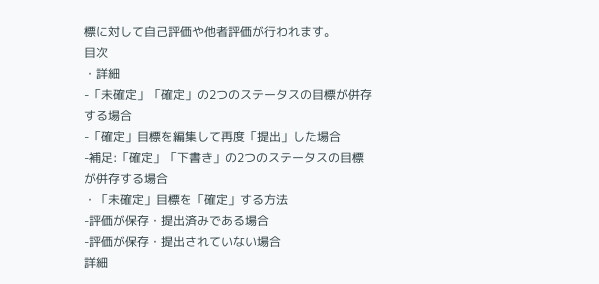標に対して自己評価や他者評価が行われます。
目次
・詳細
-「未確定」「確定」の2つのステータスの目標が併存する場合
-「確定」目標を編集して再度「提出」した場合
-補足:「確定」「下書き」の2つのステータスの目標が併存する場合
・「未確定」目標を「確定」する方法
-評価が保存・提出済みである場合
-評価が保存・提出されていない場合
詳細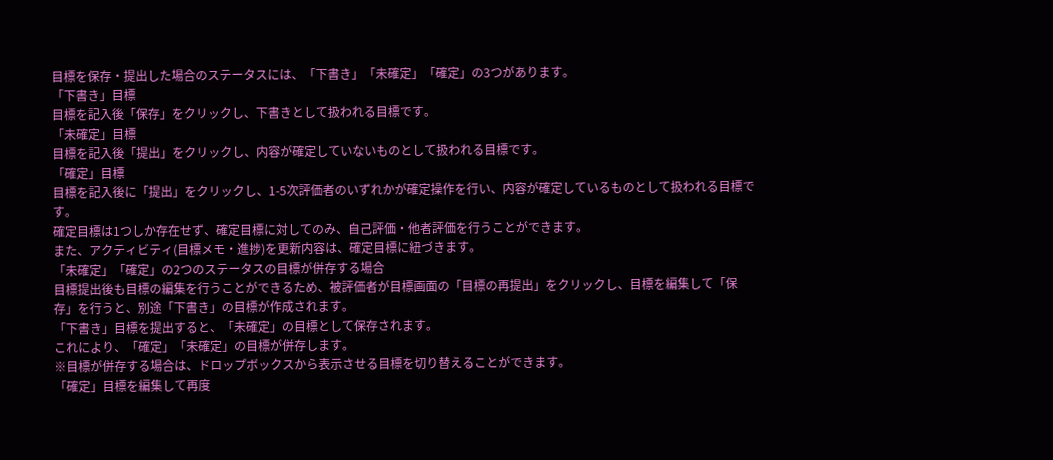目標を保存・提出した場合のステータスには、「下書き」「未確定」「確定」の3つがあります。
「下書き」目標
目標を記入後「保存」をクリックし、下書きとして扱われる目標です。
「未確定」目標
目標を記入後「提出」をクリックし、内容が確定していないものとして扱われる目標です。
「確定」目標
目標を記入後に「提出」をクリックし、1-5次評価者のいずれかが確定操作を行い、内容が確定しているものとして扱われる目標です。
確定目標は1つしか存在せず、確定目標に対してのみ、自己評価・他者評価を行うことができます。
また、アクティビティ(目標メモ・進捗)を更新内容は、確定目標に紐づきます。
「未確定」「確定」の2つのステータスの目標が併存する場合
目標提出後も目標の編集を行うことができるため、被評価者が目標画面の「目標の再提出」をクリックし、目標を編集して「保存」を行うと、別途「下書き」の目標が作成されます。
「下書き」目標を提出すると、「未確定」の目標として保存されます。
これにより、「確定」「未確定」の目標が併存します。
※目標が併存する場合は、ドロップボックスから表示させる目標を切り替えることができます。
「確定」目標を編集して再度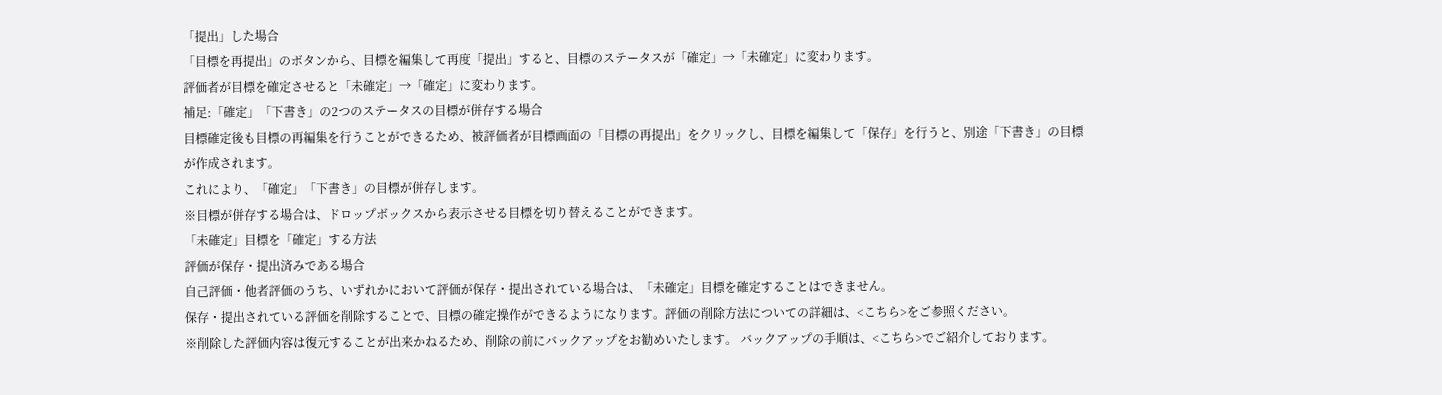「提出」した場合
「目標を再提出」のボタンから、目標を編集して再度「提出」すると、目標のステータスが「確定」→「未確定」に変わります。
評価者が目標を確定させると「未確定」→「確定」に変わります。
補足:「確定」「下書き」の2つのステータスの目標が併存する場合
目標確定後も目標の再編集を行うことができるため、被評価者が目標画面の「目標の再提出」をクリックし、目標を編集して「保存」を行うと、別途「下書き」の目標が作成されます。
これにより、「確定」「下書き」の目標が併存します。
※目標が併存する場合は、ドロップボックスから表示させる目標を切り替えることができます。
「未確定」目標を「確定」する方法
評価が保存・提出済みである場合
自己評価・他者評価のうち、いずれかにおいて評価が保存・提出されている場合は、「未確定」目標を確定することはできません。
保存・提出されている評価を削除することで、目標の確定操作ができるようになります。評価の削除方法についての詳細は、<こちら>をご参照ください。
※削除した評価内容は復元することが出来かねるため、削除の前にバックアップをお勧めいたします。 バックアップの手順は、<こちら>でご紹介しております。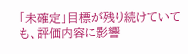「未確定」目標が残り続けていても、評価内容に影響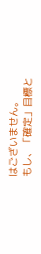はございません。
もし、「確定」目標と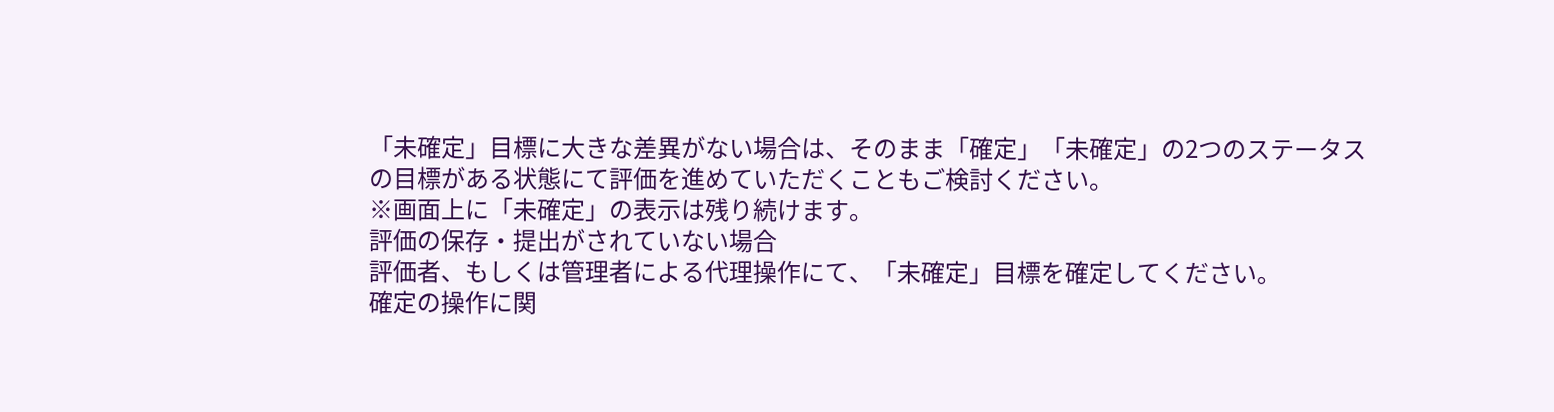「未確定」目標に大きな差異がない場合は、そのまま「確定」「未確定」の2つのステータスの目標がある状態にて評価を進めていただくこともご検討ください。
※画面上に「未確定」の表示は残り続けます。
評価の保存・提出がされていない場合
評価者、もしくは管理者による代理操作にて、「未確定」目標を確定してください。
確定の操作に関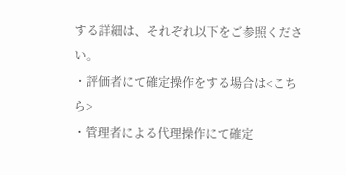する詳細は、それぞれ以下をご参照ください。
・評価者にて確定操作をする場合は<こちら>
・管理者による代理操作にて確定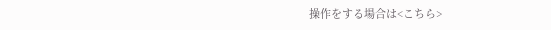操作をする場合は<こちら>